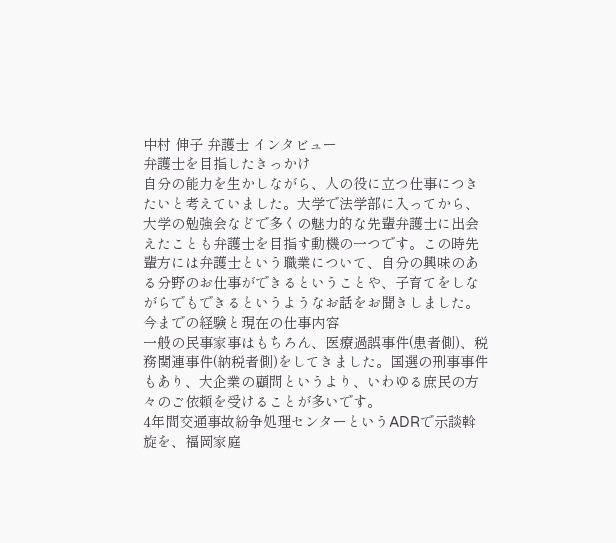中村 伸子 弁護士 インタビュー
弁護士を目指したきっかけ
自分の能力を生かしながら、人の役に立つ仕事につきたいと考えていました。大学で法学部に入ってから、大学の勉強会などで多くの魅力的な先輩弁護士に出会えたことも弁護士を目指す動機の一つです。この時先輩方には弁護士という職業について、自分の興味のある分野のお仕事ができるということや、子育てをしながらでもできるというようなお話をお聞きしました。
今までの経験と現在の仕事内容
一般の民事家事はもちろん、医療過誤事件(患者側)、税務関連事件(納税者側)をしてきました。国選の刑事事件もあり、大企業の顧問というより、いわゆる庶民の方々のご依頼を受けることが多いです。
4年間交通事故紛争処理センターというADRで示談斡旋を、福岡家庭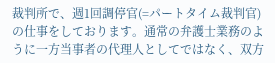裁判所で、週1回調停官(=パートタイム裁判官)の仕事をしております。通常の弁護士業務のように一方当事者の代理人としてではなく、双方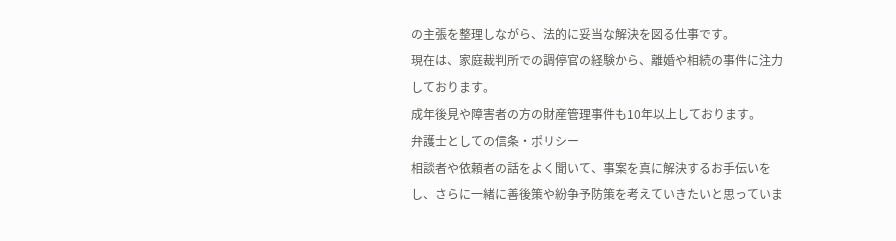の主張を整理しながら、法的に妥当な解決を図る仕事です。
現在は、家庭裁判所での調停官の経験から、離婚や相続の事件に注力しております。
成年後見や障害者の方の財産管理事件も10年以上しております。
弁護士としての信条・ポリシー
相談者や依頼者の話をよく聞いて、事案を真に解決するお手伝いをし、さらに一緒に善後策や紛争予防策を考えていきたいと思っていま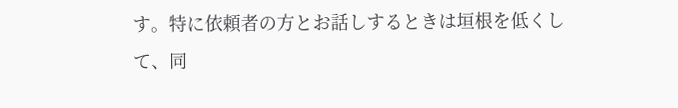す。特に依頼者の方とお話しするときは垣根を低くして、同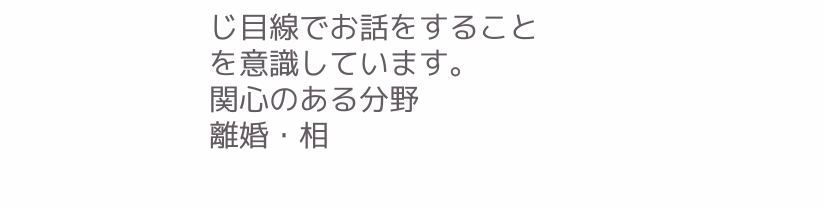じ目線でお話をすることを意識しています。
関心のある分野
離婚・相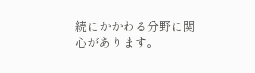続にかかわる分野に関心があります。